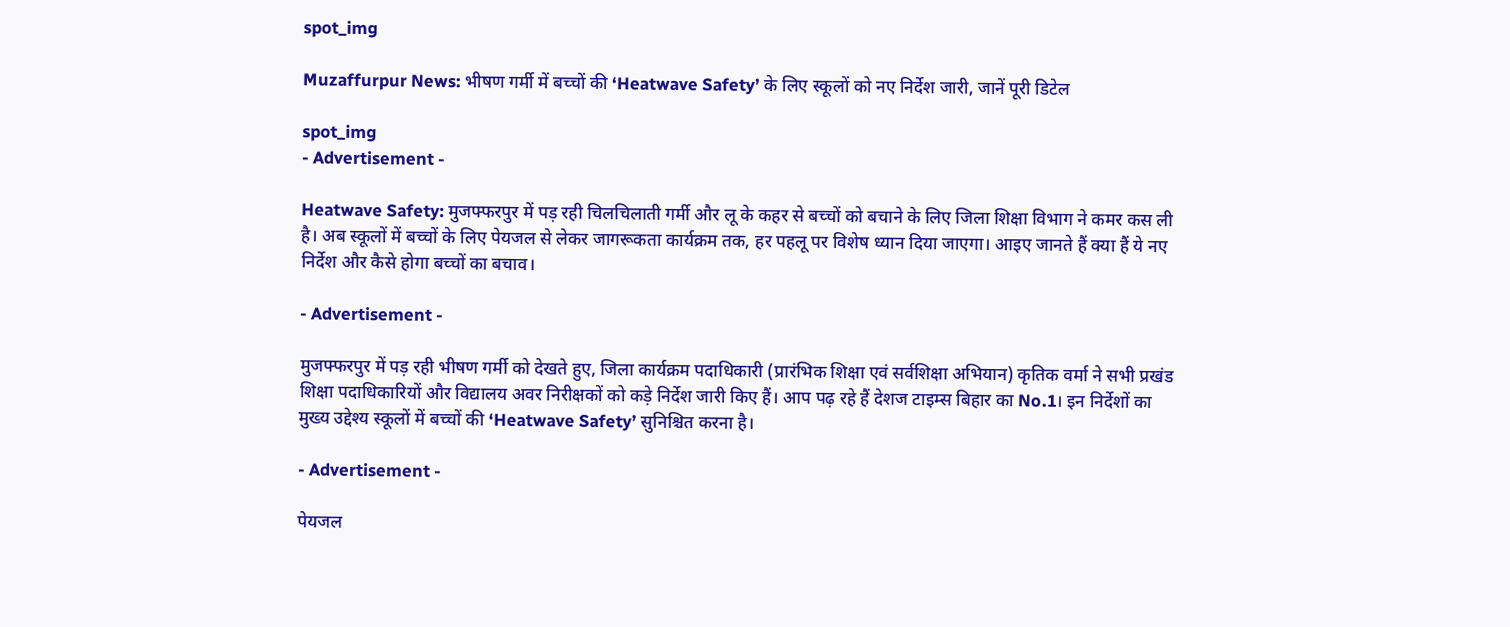spot_img

Muzaffurpur News: भीषण गर्मी में बच्चों की ‘Heatwave Safety’ के लिए स्कूलों को नए निर्देश जारी, जानें पूरी डिटेल

spot_img
- Advertisement -

Heatwave Safety: मुजफ्फरपुर में पड़ रही चिलचिलाती गर्मी और लू के कहर से बच्चों को बचाने के लिए जिला शिक्षा विभाग ने कमर कस ली है। अब स्कूलों में बच्चों के लिए पेयजल से लेकर जागरूकता कार्यक्रम तक, हर पहलू पर विशेष ध्यान दिया जाएगा। आइए जानते हैं क्या हैं ये नए निर्देश और कैसे होगा बच्चों का बचाव।

- Advertisement -

मुजफ्फरपुर में पड़ रही भीषण गर्मी को देखते हुए, जिला कार्यक्रम पदाधिकारी (प्रारंभिक शिक्षा एवं सर्वशिक्षा अभियान) कृतिक वर्मा ने सभी प्रखंड शिक्षा पदाधिकारियों और विद्यालय अवर निरीक्षकों को कड़े निर्देश जारी किए हैं। आप पढ़ रहे हैं देशज टाइम्स बिहार का No.1। इन निर्देशों का मुख्य उद्देश्य स्कूलों में बच्चों की ‘Heatwave Safety’ सुनिश्चित करना है।

- Advertisement -

पेयजल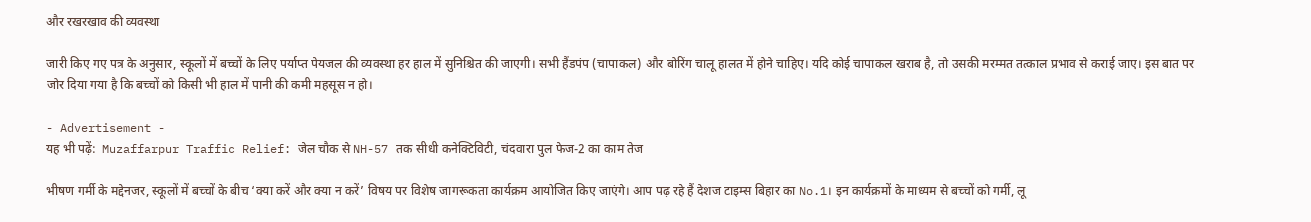और रखरखाव की व्यवस्था

जारी किए गए पत्र के अनुसार, स्कूलों में बच्चों के लिए पर्याप्त पेयजल की व्यवस्था हर हाल में सुनिश्चित की जाएगी। सभी हैंडपंप (चापाकल) और बोरिंग चालू हालत में होने चाहिए। यदि कोई चापाकल खराब है, तो उसकी मरम्मत तत्काल प्रभाव से कराई जाए। इस बात पर जोर दिया गया है कि बच्चों को किसी भी हाल में पानी की कमी महसूस न हो।

- Advertisement -
यह भी पढ़ें:  Muzaffarpur Traffic Relief: जेल चौक से NH-57 तक सीधी कनेक्टिविटी, चंदवारा पुल फेज-2 का काम तेज

भीषण गर्मी के मद्देनजर, स्कूलों में बच्चों के बीच ‘क्या करें और क्या न करें’ विषय पर विशेष जागरूकता कार्यक्रम आयोजित किए जाएंगे। आप पढ़ रहे हैं देशज टाइम्स बिहार का No.1। इन कार्यक्रमों के माध्यम से बच्चों को गर्मी, लू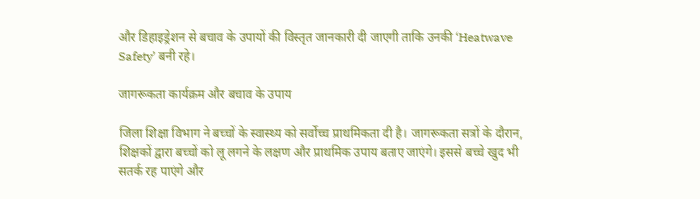और डिहाइड्रेशन से बचाव के उपायों की विस्तृत जानकारी दी जाएगी ताकि उनकी ‘Heatwave Safety’ बनी रहे।

जागरूकता कार्यक्रम और बचाव के उपाय

जिला शिक्षा विभाग ने बच्चों के स्वास्थ्य को सर्वोच्च प्राथमिकता दी है। जागरूकता सत्रों के दौरान, शिक्षकों द्वारा बच्चों को लू लगने के लक्षण और प्राथमिक उपाय बताए जाएंगे। इससे बच्चे खुद भी सतर्क रह पाएंगे और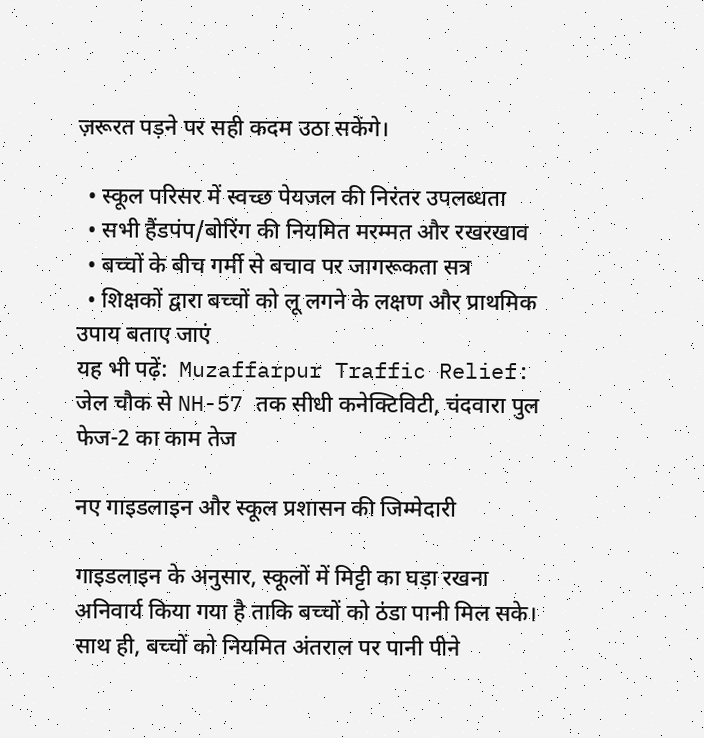ज़रूरत पड़ने पर सही कदम उठा सकेंगे।

  • स्कूल परिसर में स्वच्छ पेयजल की निरंतर उपलब्धता
  • सभी हैंडपंप/बोरिंग की नियमित मरम्मत और रखरखाव
  • बच्चों के बीच गर्मी से बचाव पर जागरूकता सत्र
  • शिक्षकों द्वारा बच्चों को लू लगने के लक्षण और प्राथमिक उपाय बताए जाएं
यह भी पढ़ें:  Muzaffarpur Traffic Relief: जेल चौक से NH-57 तक सीधी कनेक्टिविटी, चंदवारा पुल फेज-2 का काम तेज

नए गाइडलाइन और स्कूल प्रशासन की जिम्मेदारी

गाइडलाइन के अनुसार, स्कूलों में मिट्टी का घड़ा रखना अनिवार्य किया गया है ताकि बच्चों को ठंडा पानी मिल सके। साथ ही, बच्चों को नियमित अंतराल पर पानी पीने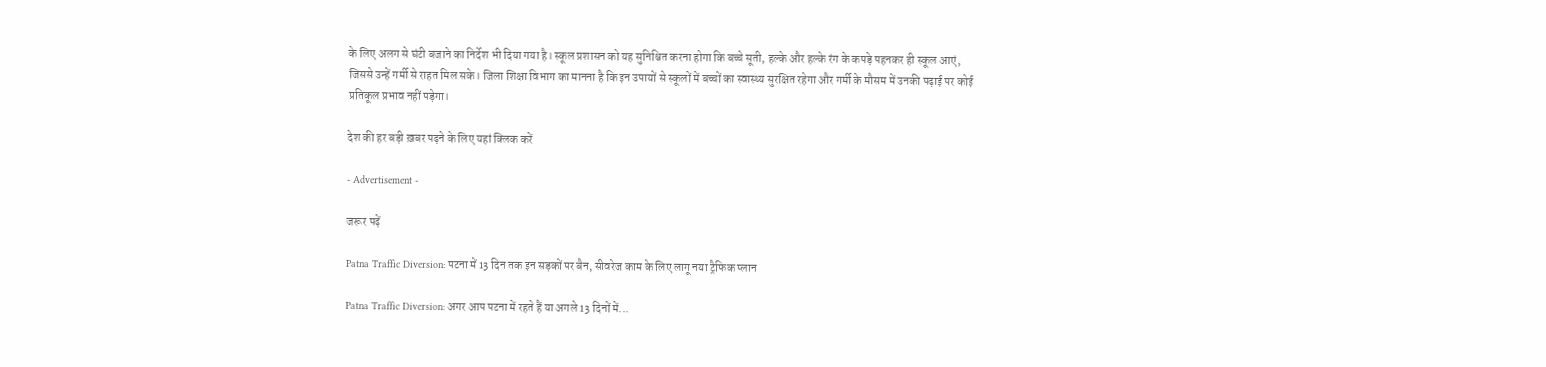के लिए अलग से घंटी बजाने का निर्देश भी दिया गया है। स्कूल प्रशासन को यह सुनिश्चित करना होगा कि बच्चे सूती, हल्के और हल्के रंग के कपड़े पहनकर ही स्कूल आएं, जिससे उन्हें गर्मी से राहत मिल सके। जिला शिक्षा विभाग का मानना है कि इन उपायों से स्कूलों में बच्चों का स्वास्थ्य सुरक्षित रहेगा और गर्मी के मौसम में उनकी पढ़ाई पर कोई प्रतिकूल प्रभाव नहीं पड़ेगा।

देश की हर बड़ी ख़बर पढ़ने के लिए यहां क्लिक करें

- Advertisement -

जरूर पढ़ें

Patna Traffic Diversion: पटना में 13 दिन तक इन सड़कों पर बैन, सीवरेज काम के लिए लागू नया ट्रैफिक प्लान

Patna Traffic Diversion: अगर आप पटना में रहते हैं या अगले 13 दिनों में...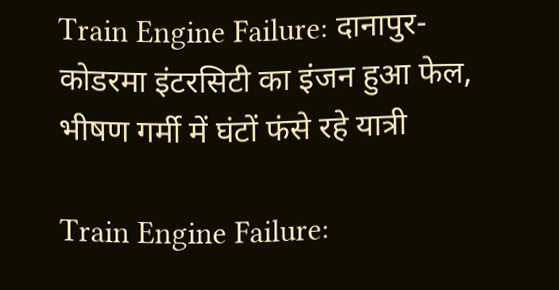Train Engine Failure: दानापुर-कोडरमा इंटरसिटी का इंजन हुआ फेल, भीषण गर्मी में घंटों फंसे रहे यात्री

Train Engine Failure: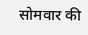सोमवार की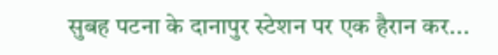सुबह पटना के दानापुर स्टेशन पर एक हैरान कर...